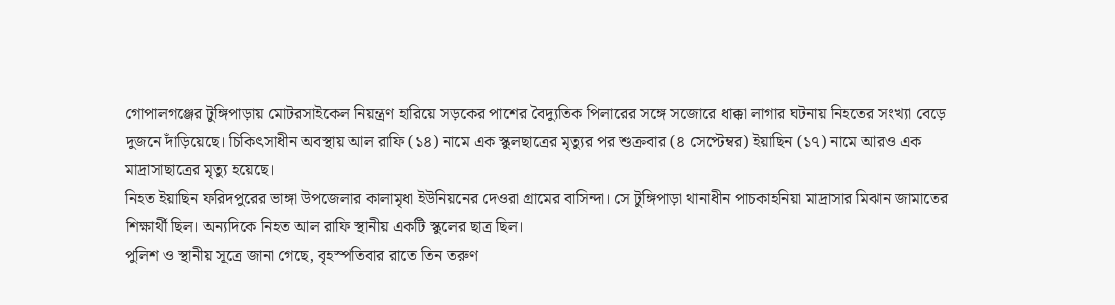গোপালগঞ্জের টুঙ্গিপাড়ায় মোটরসাইকেল নিয়ন্ত্রণ হারিয়ে সড়কের পাশের বৈদ্যুতিক পিলারের সঙ্গে সজোরে ধাক্কা লাগার ঘটনায় নিহতের সংখ্যা বেড়ে দুজনে দাঁড়িয়েছে। চিকিৎসাধীন অবস্থায় আল রাফি (১৪) নামে এক স্কুলছাত্রের মৃত্যুর পর শুক্রবার (৪ সেপ্টেম্বর) ইয়াছিন (১৭) নামে আরও এক মাদ্রাসাছাত্রের মৃত্যু হয়েছে।
নিহত ইয়াছিন ফরিদপুরের ভাঙ্গা উপজেলার কালামৃধা ইউনিয়নের দেওরা গ্রামের বাসিন্দা। সে টুঙ্গিপাড়া থানাধীন পাচকাহনিয়া মাদ্রাসার মিঝান জামাতের শিক্ষার্থী ছিল। অন্যদিকে নিহত আল রাফি স্থানীয় একটি স্কুলের ছাত্র ছিল।
পুলিশ ও স্থানীয় সূত্রে জানা গেছে, বৃহস্পতিবার রাতে তিন তরুণ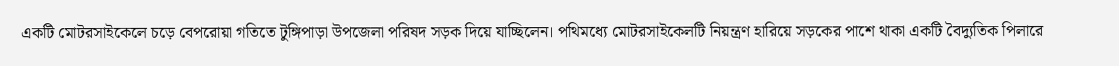একটি মোটরসাইকেলে চড়ে বেপরোয়া গতিতে টুঙ্গিপাড়া উপজেলা পরিষদ সড়ক দিয়ে যাচ্ছিলেন। পথিমধ্যে মোটরসাইকেলটি নিয়ন্ত্রণ হারিয়ে সড়কের পাশে থাকা একটি বৈদ্যুতিক পিলারে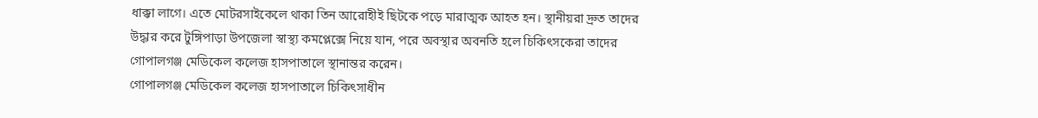ধাক্কা লাগে। এতে মোটরসাইকেলে থাকা তিন আরোহীই ছিটকে পড়ে মারাত্মক আহত হন। স্থানীয়রা দ্রুত তাদের উদ্ধার করে টুঙ্গিপাড়া উপজেলা স্বাস্থ্য কমপ্লেক্সে নিয়ে যান, পরে অবস্থার অবনতি হলে চিকিৎসকেরা তাদের গোপালগঞ্জ মেডিকেল কলেজ হাসপাতালে স্থানান্তর করেন।
গোপালগঞ্জ মেডিকেল কলেজ হাসপাতালে চিকিৎসাধীন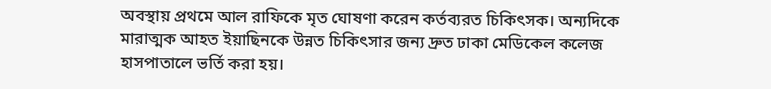অবস্থায় প্রথমে আল রাফিকে মৃত ঘোষণা করেন কর্তব্যরত চিকিৎসক। অন্যদিকে মারাত্মক আহত ইয়াছিনকে উন্নত চিকিৎসার জন্য দ্রুত ঢাকা মেডিকেল কলেজ হাসপাতালে ভর্তি করা হয়।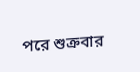পরে শুক্রবার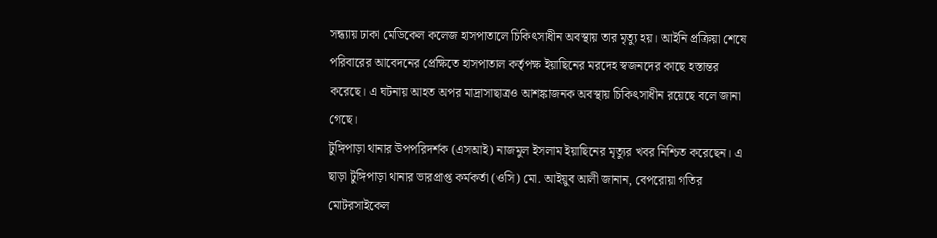সন্ধ্যায় ঢাকা মেডিকেল কলেজ হাসপাতালে চিকিৎসাধীন অবস্থায় তার মৃত্যু হয়। আইনি প্রক্রিয়া শেষে পরিবারের আবেদনের প্রেক্ষিতে হাসপাতাল কর্তৃপক্ষ ইয়াছিনের মরদেহ স্বজনদের কাছে হস্তান্তর করেছে। এ ঘটনায় আহত অপর মাদ্রাসাছাত্রও আশঙ্কাজনক অবস্থায় চিকিৎসাধীন রয়েছে বলে জানা গেছে।
টুঙ্গিপাড়া থানার উপপরিদর্শক (এসআই) নাজমুল ইসলাম ইয়াছিনের মৃত্যুর খবর নিশ্চিত করেছেন। এ ছাড়া টুঙ্গিপাড়া থানার ভারপ্রাপ্ত কর্মকর্তা (ওসি) মো. আইয়ুব আলী জানান, বেপরোয়া গতির মোটরসাইকেল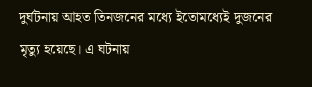দুর্ঘটনায় আহত তিনজনের মধ্যে ইতোমধ্যেই দুজনের মৃত্যু হয়েছে। এ ঘটনায়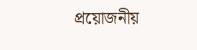প্রয়োজনীয়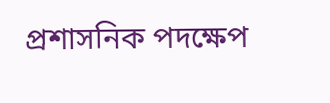প্রশাসনিক পদক্ষেপ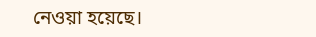নেওয়া হয়েছে।